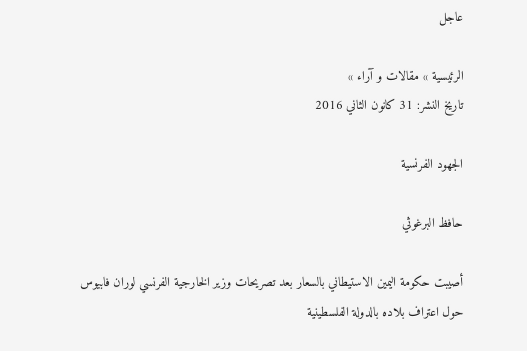عاجل

الرئيسية » مقالات و آراء »
تاريخ النشر: 31 كانون الثاني 2016

الجهود الفرنسية

حافظ البرغوثي

أصيبت حكومة اليمين الاستيطاني بالسعار بعد تصريحات وزير الخارجية الفرنسي لوران فابيوس حول اعتراف بلاده بالدولة الفلسطينية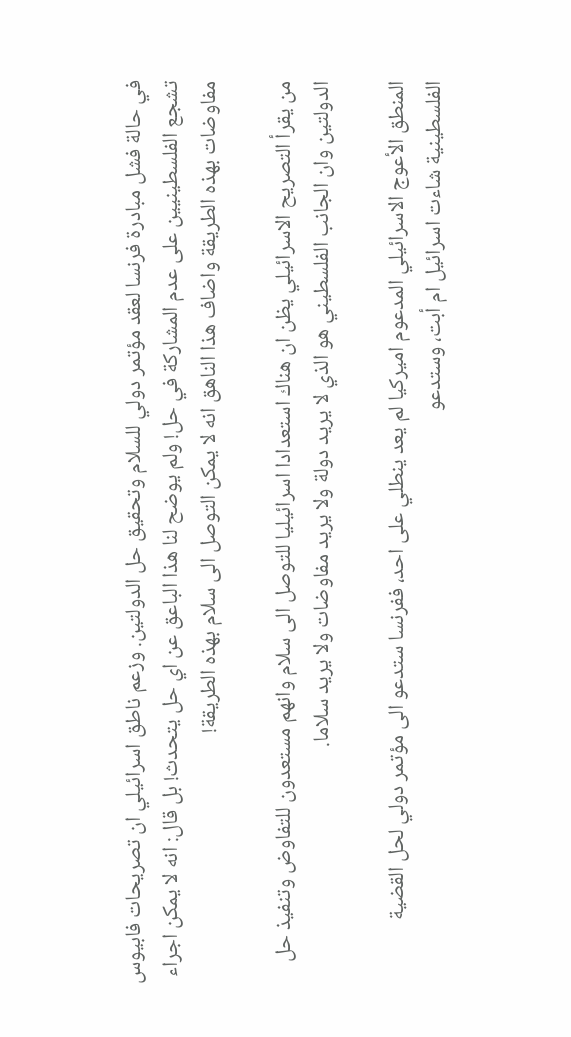في حالة فشل مبادرة فرنسا لعقد مؤتمر دولي للسلام وتحقيق حل الدولتين. وزعم ناطق اسرائيلي ان تصريحات فابيوس تشجع الفلسطينيين على عدم المشاركة في حل! ولم يوضح لنا هذا الباعق عن اي حل يتحدث! بل قال: انه لا يمكن اجراء مفاوضات بهذه الطريقة واضاف هذا الناهق انه لا يمكن التوصل الى سلام بهذه الطريقة!

من يقرأ التصريح الاسرائيلي يظن ان هناك استعدادا اسرائيليا للتوصل الى سلام وانهم مستعدون للتفاوض وتنفيذ حل الدولتين وان الجانب الفلسطيني هو الذي لا يريد دولة ولا يريد مفاوضات ولا يريد سلاما.

المنطق الأعوج الاسرائيلي المدعوم اميركيا لم يعد ينطلي على احد، ففرنسا ستدعو الى مؤتمر دولي لحل القضية الفلسطينية شاءت اسرائيل ام أبت، وستدعو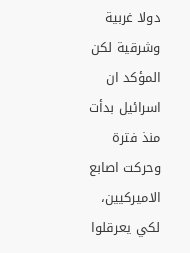دولا غربية وشرقية لكن المؤكد ان اسرائيل بدأت منذ فترة وحركت اصابع الاميركيين، لكي يعرقلوا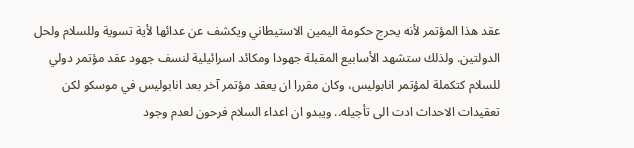عقد هذا المؤتمر لأنه يحرج حكومة اليمين الاستيطاني ويكشف عن عدائها لأية تسوية وللسلام ولحل الدولتين. ولذلك ستشهد الأسابيع المقبلة جهودا ومكائد اسرائيلية لنسف جهود عقد مؤتمر دولي للسلام كتكملة لمؤتمر انابوليس، وكان مقررا ان يعقد مؤتمر آخر بعد انابوليس في موسكو لكن تعقيدات الاحداث ادت الى تأجيله.. ويبدو ان اعداء السلام فرحون لعدم وجود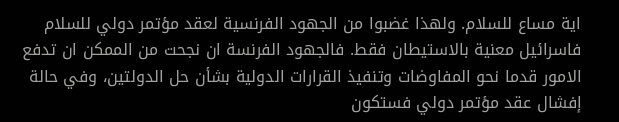اية مساع للسلام. ولهذا غضبوا من الجهود الفرنسية لعقد مؤتمر دولي للسلام فاسرائيل معنية بالاستيطان فقط. فالجهود الفرنسة ان نجحت من الممكن ان تدفع الامور قدما نحو المفاوضات وتنفيذ القرارات الدولية بشأن حل الدولتين، وفي حالة إفشال عقد مؤتمر دولي فستكون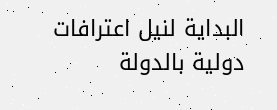البداية لنيل اعترافات دولية بالدولة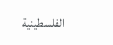الفلسطينية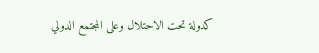كدولة تحت الاحتلال وعلى المجتمع الدولي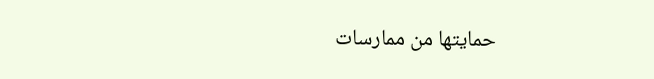حمايتها من ممارسات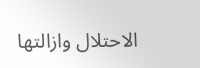الاحتلال وازالتها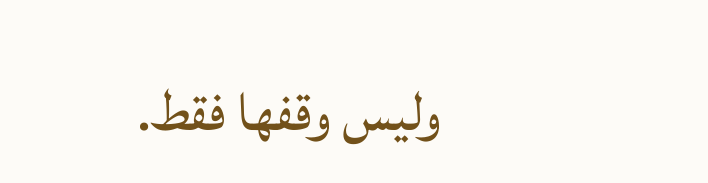وليس وقفها فقط.